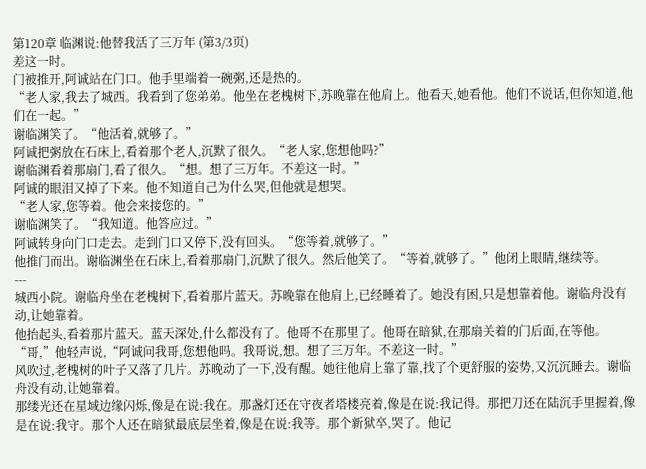第120章 临渊说:他替我活了三万年 (第3/3页)
差这一时。
门被推开,阿诚站在门口。他手里端着一碗粥,还是热的。
“老人家,我去了城西。我看到了您弟弟。他坐在老槐树下,苏晚靠在他肩上。他看天,她看他。他们不说话,但你知道,他们在一起。”
谢临渊笑了。“他活着,就够了。”
阿诚把粥放在石床上,看着那个老人,沉默了很久。“老人家,您想他吗?”
谢临渊看着那扇门,看了很久。“想。想了三万年。不差这一时。”
阿诚的眼泪又掉了下来。他不知道自己为什么哭,但他就是想哭。
“老人家,您等着。他会来接您的。”
谢临渊笑了。“我知道。他答应过。”
阿诚转身向门口走去。走到门口又停下,没有回头。“您等着,就够了。”
他推门而出。谢临渊坐在石床上,看着那扇门,沉默了很久。然后他笑了。“等着,就够了。”他闭上眼睛,继续等。
---
城西小院。谢临舟坐在老槐树下,看着那片蓝天。苏晚靠在他肩上,已经睡着了。她没有困,只是想靠着他。谢临舟没有动,让她靠着。
他抬起头,看着那片蓝天。蓝天深处,什么都没有了。他哥不在那里了。他哥在暗狱,在那扇关着的门后面,在等他。
“哥,”他轻声说,“阿诚问我哥,您想他吗。我哥说,想。想了三万年。不差这一时。”
风吹过,老槐树的叶子又落了几片。苏晚动了一下,没有醒。她往他肩上靠了靠,找了个更舒服的姿势,又沉沉睡去。谢临舟没有动,让她靠着。
那缕光还在星域边缘闪烁,像是在说:我在。那盏灯还在守夜者塔楼亮着,像是在说:我记得。那把刀还在陆沉手里握着,像是在说:我守。那个人还在暗狱最底层坐着,像是在说:我等。那个新狱卒,哭了。他记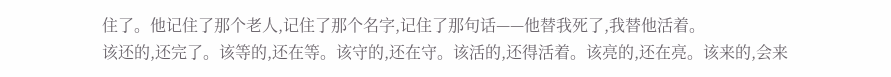住了。他记住了那个老人,记住了那个名字,记住了那句话——他替我死了,我替他活着。
该还的,还完了。该等的,还在等。该守的,还在守。该活的,还得活着。该亮的,还在亮。该来的,会来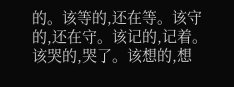的。该等的,还在等。该守的,还在守。该记的,记着。该哭的,哭了。该想的,想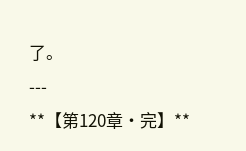了。
---
**【第120章·完】**